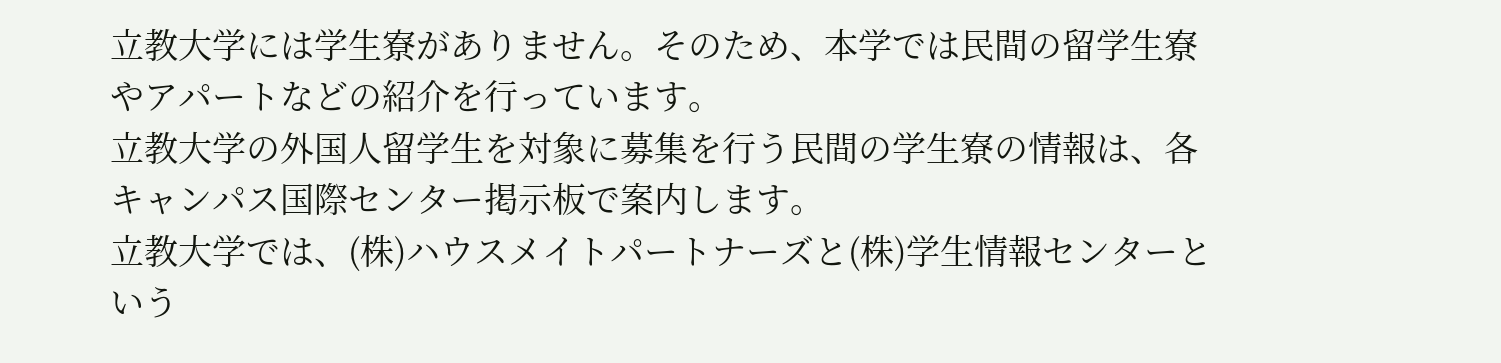立教大学には学生寮がありません。そのため、本学では民間の留学生寮やアパートなどの紹介を行っています。
立教大学の外国人留学生を対象に募集を行う民間の学生寮の情報は、各キャンパス国際センター掲示板で案内します。
立教大学では、(株)ハウスメイトパートナーズと(株)学生情報センターという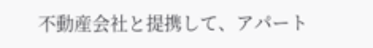不動産会社と提携して、アパート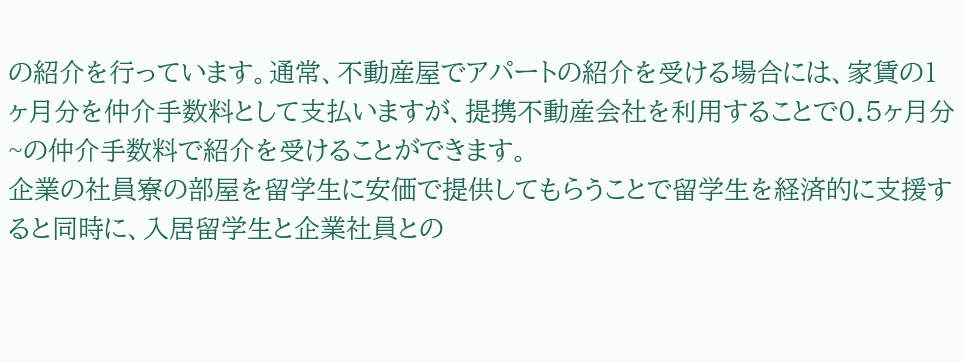の紹介を行っています。通常、不動産屋でアパートの紹介を受ける場合には、家賃の1ヶ月分を仲介手数料として支払いますが、提携不動産会社を利用することで0.5ヶ月分~の仲介手数料で紹介を受けることができます。
企業の社員寮の部屋を留学生に安価で提供してもらうことで留学生を経済的に支援すると同時に、入居留学生と企業社員との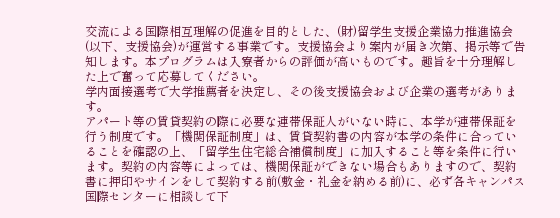交流による国際相互理解の促進を目的とした、(財)留学生支援企業協力推進協会(以下、支援協会)が運営する事業です。支援協会より案内が届き次第、掲示等で告知します。本プログラムは入寮者からの評価が高いものです。趣旨を十分理解した上で奮って応募してください。
学内面接選考で大学推薦者を決定し、その後支援協会および企業の選考があります。
アパート等の賃貸契約の際に必要な連帯保証人がいない時に、本学が連帯保証を行う制度です。「機関保証制度」は、賃貸契約書の内容が本学の条件に合っていることを確認の上、「留学生住宅総合補償制度」に加入すること等を条件に行います。契約の内容等によっては、機関保証ができない場合もありますので、契約書に押印やサインをして契約する前(敷金・礼金を納める前)に、必ず各キャンパス国際センターに相談して下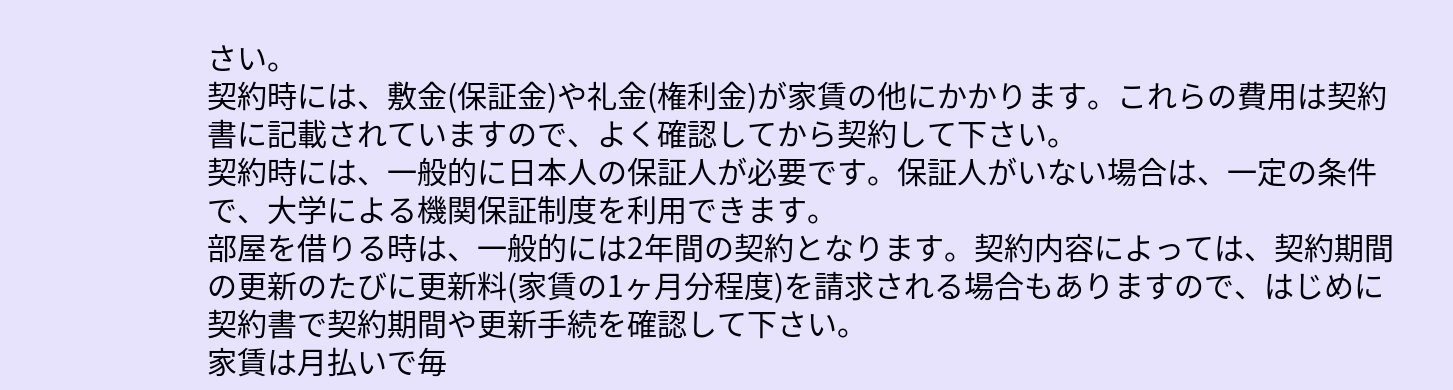さい。
契約時には、敷金(保証金)や礼金(権利金)が家賃の他にかかります。これらの費用は契約書に記載されていますので、よく確認してから契約して下さい。
契約時には、一般的に日本人の保証人が必要です。保証人がいない場合は、一定の条件で、大学による機関保証制度を利用できます。
部屋を借りる時は、一般的には2年間の契約となります。契約内容によっては、契約期間の更新のたびに更新料(家賃の1ヶ月分程度)を請求される場合もありますので、はじめに契約書で契約期間や更新手続を確認して下さい。
家賃は月払いで毎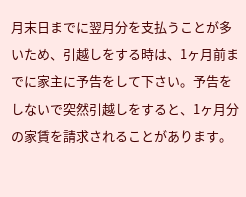月末日までに翌月分を支払うことが多いため、引越しをする時は、1ヶ月前までに家主に予告をして下さい。予告をしないで突然引越しをすると、1ヶ月分の家賃を請求されることがあります。